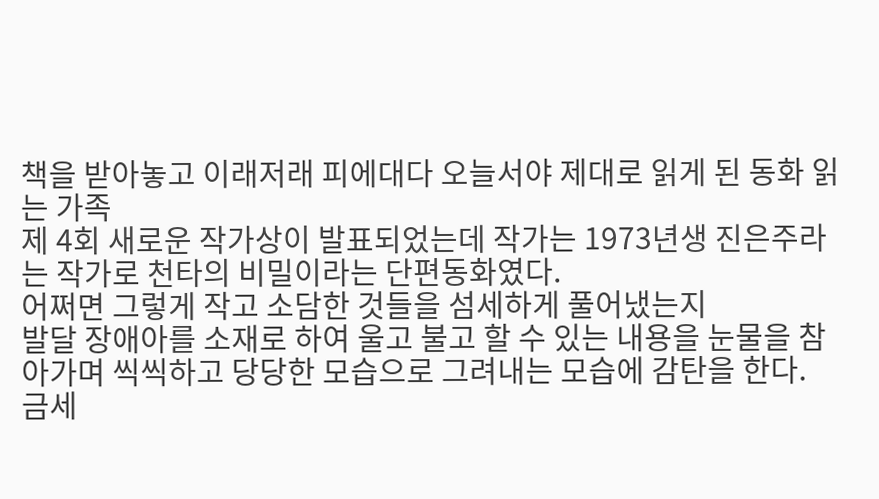책을 받아놓고 이래저래 피에대다 오늘서야 제대로 읽게 된 동화 읽는 가족
제 4회 새로운 작가상이 발표되었는데 작가는 1973년생 진은주라는 작가로 천타의 비밀이라는 단편동화였다.
어쩌면 그렇게 작고 소담한 것들을 섬세하게 풀어냈는지
발달 장애아를 소재로 하여 울고 불고 할 수 있는 내용을 눈물을 참아가며 씩씩하고 당당한 모습으로 그려내는 모습에 감탄을 한다.
금세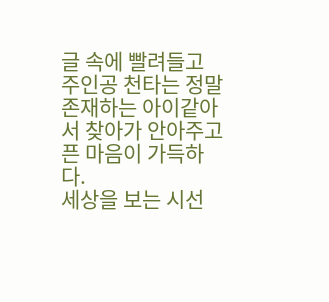글 속에 빨려들고 주인공 천타는 정말 존재하는 아이같아서 찾아가 안아주고 픈 마음이 가득하다.
세상을 보는 시선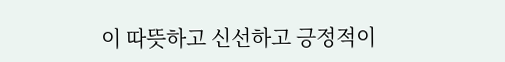이 따뜻하고 신선하고 긍정적이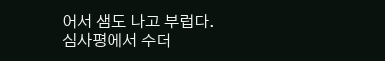어서 샘도 나고 부럽다.
심사평에서 수더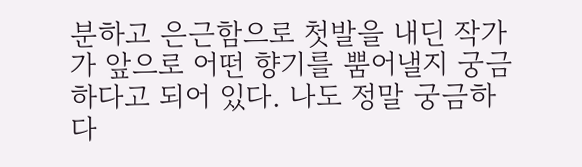분하고 은근함으로 첫발을 내딘 작가가 앞으로 어떤 향기를 뿜어낼지 궁금하다고 되어 있다. 나도 정말 궁금하다